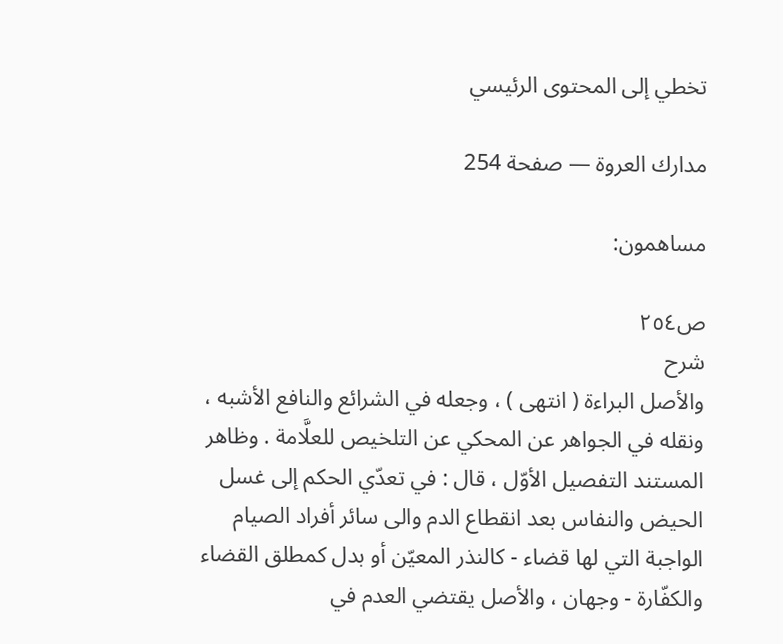تخطي إلى المحتوى الرئيسي

مدارك العروة — صفحة 254

مساهمون:

ص٢٥٤
شرح
والأصل البراءة ( انتهى ) ، وجعله في الشرائع والنافع الأشبه ، ونقله في الجواهر عن المحكي عن التلخيص للعلَّامة . وظاهر المستند التفصيل الأوّل ، قال : في تعدّي الحكم إلى غسل الحيض والنفاس بعد انقطاع الدم والى سائر أفراد الصيام الواجبة التي لها قضاء - كالنذر المعيّن أو بدل كمطلق القضاء والكفّارة - وجهان ، والأصل يقتضي العدم في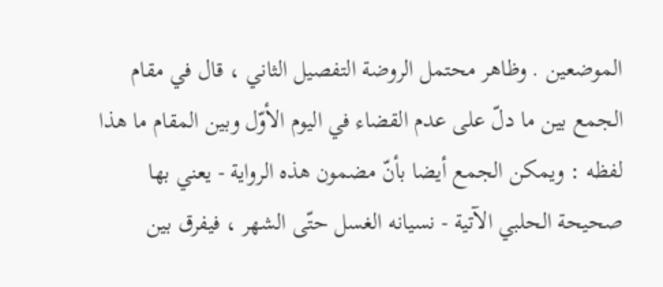الموضعين . وظاهر محتمل الروضة التفصيل الثاني ، قال في مقام الجمع بين ما دلّ على عدم القضاء في اليوم الأوّل وبين المقام ما هذا لفظه : ويمكن الجمع أيضا بأنّ مضمون هذه الرواية - يعني بها صحيحة الحلبي الآتية - نسيانه الغسل حتّى الشهر ، فيفرق بين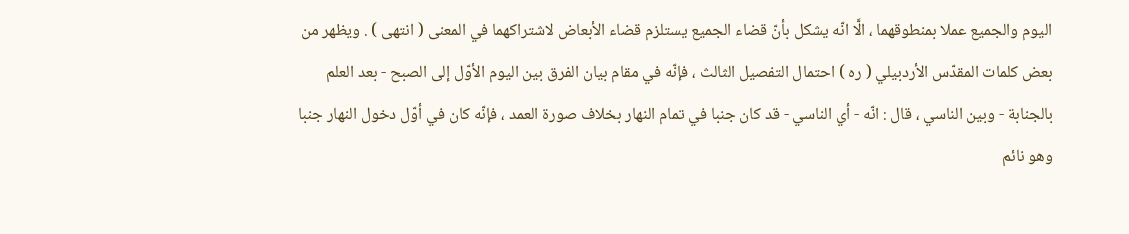اليوم والجميع عملا بمنطوقهما ، الَّا انّه يشكل بأنّ قضاء الجميع يستلزم قضاء الأبعاض لاشتراكهما في المعنى ( انتهى ) . ويظهر من بعض كلمات المقدّس الأردبيلي ( ره ) احتمال التفصيل الثالث ، فإنّه في مقام بيان الفرق بين اليوم الأوّل إلى الصبح - بعد العلم بالجنابة - وبين الناسي ، قال : انّه - أي الناسي - قد كان جنبا في تمام النهار بخلاف صورة العمد ، فإنّه كان في أوّل دخول النهار جنبا وهو نائم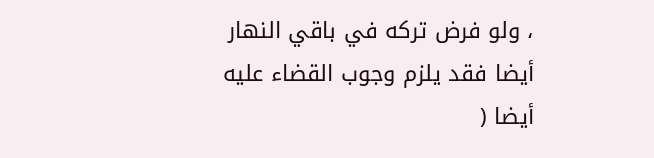، ولو فرض تركه في باقي النهار أيضا فقد يلزم وجوب القضاء عليه أيضا (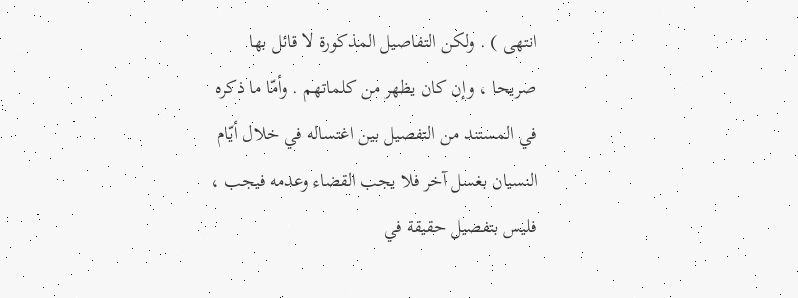انتهى ) . ولكن التفاصيل المذكورة لا قائل بها صريحا ، وإن كان يظهر من كلماتهم . وأمّا ما ذكره في المستند من التفصيل بين اغتساله في خلال أيّام النسيان بغسل آخر فلا يجب القضاء وعدمه فيجب ، فليس بتفصيل حقيقة في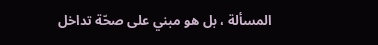المسألة ، بل هو مبني على صحّة تداخل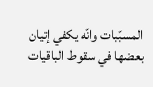المسبّبات وانّه يكفي إتيان بعضها في سقوط الباقيات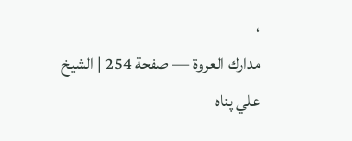،
مدارك العروة — صفحة 254 | الشيخ علي پناه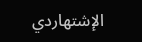الإشتهاردي